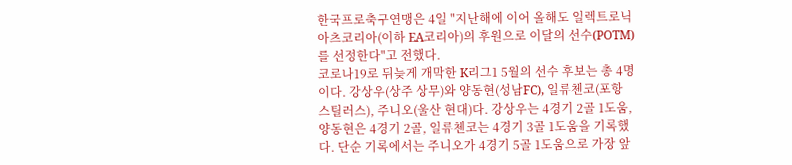한국프로축구연맹은 4일 "지난해에 이어 올해도 일렉트로닉아츠코리아(이하 EA코리아)의 후원으로 이달의 선수(POTM)를 선정한다"고 전했다.
코로나19로 뒤늦게 개막한 K리그1 5월의 선수 후보는 총 4명이다. 강상우(상주 상무)와 양동현(성남FC), 일류첸코(포항 스틸러스), 주니오(울산 현대)다. 강상우는 4경기 2골 1도움, 양동현은 4경기 2골, 일류첸코는 4경기 3골 1도움을 기록했다. 단순 기록에서는 주니오가 4경기 5골 1도움으로 가장 앞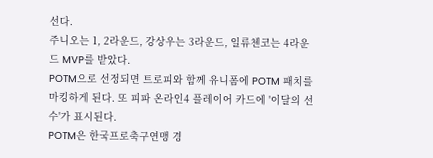선다.
주니오는 1, 2라운드, 강상우는 3라운드, 일류첸코는 4라운드 MVP를 받았다.
POTM으로 선정되면 트로피와 함께 유니폼에 POTM 패치를 마킹하게 된다. 또 피파 온라인4 플레이어 카드에 '이달의 선수'가 표시된다.
POTM은 한국프로축구연맹 경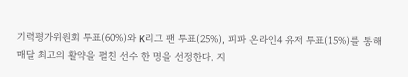기력평가위원회 투표(60%)와 K리그 팬 투표(25%), 피파 온라인4 유저 투표(15%)를 통해 매달 최고의 활약을 펼친 선수 한 명을 선정한다. 지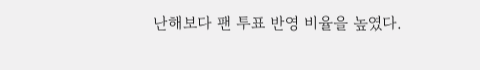난해보다 팬 투표 반영 비율을 높였다.